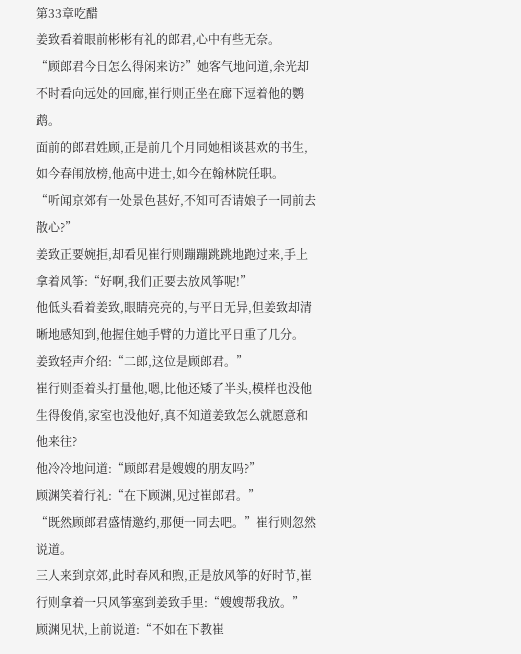第33章吃醋
姜致看着眼前彬彬有礼的郎君,心中有些无奈。
“顾郎君今日怎么得闲来访?”她客气地问道,余光却不时看向远处的回廊,崔行则正坐在廊下逗着他的鹦鹉。
面前的郎君姓顾,正是前几个月同她相谈甚欢的书生,如今春闱放榜,他高中进士,如今在翰林院任职。
“听闻京郊有一处景色甚好,不知可否请娘子一同前去散心?”
姜致正要婉拒,却看见崔行则蹦蹦跳跳地跑过来,手上拿着风筝:“好啊,我们正要去放风筝呢!”
他低头看着姜致,眼睛亮亮的,与平日无异,但姜致却清晰地感知到,他握住她手臂的力道比平日重了几分。
姜致轻声介绍:“二郎,这位是顾郎君。”
崔行则歪着头打量他,嗯,比他还矮了半头,模样也没他生得俊俏,家室也没他好,真不知道姜致怎么就愿意和他来往?
他冷冷地问道:“顾郎君是嫂嫂的朋友吗?”
顾渊笑着行礼:“在下顾渊,见过崔郎君。”
“既然顾郎君盛情邀约,那便一同去吧。”崔行则忽然说道。
三人来到京郊,此时春风和煦,正是放风筝的好时节,崔行则拿着一只风筝塞到姜致手里:“嫂嫂帮我放。”
顾渊见状,上前说道:“不如在下教崔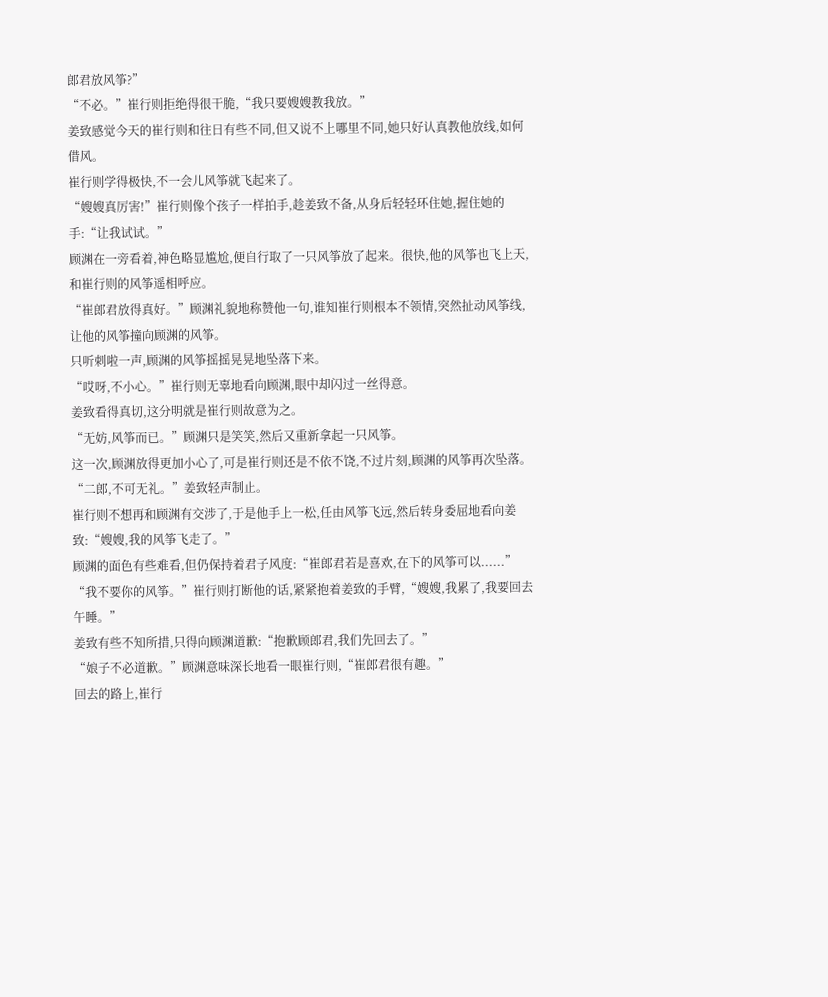郎君放风筝?”
“不必。”崔行则拒绝得很干脆,“我只要嫂嫂教我放。”
姜致感觉今天的崔行则和往日有些不同,但又说不上哪里不同,她只好认真教他放线,如何借风。
崔行则学得极快,不一会儿风筝就飞起来了。
“嫂嫂真厉害!”崔行则像个孩子一样拍手,趁姜致不备,从身后轻轻环住她,握住她的手:“让我试试。”
顾渊在一旁看着,神色略显尴尬,便自行取了一只风筝放了起来。很快,他的风筝也飞上天,和崔行则的风筝遥相呼应。
“崔郎君放得真好。”顾渊礼貌地称赞他一句,谁知崔行则根本不领情,突然扯动风筝线,让他的风筝撞向顾渊的风筝。
只听刺啦一声,顾渊的风筝摇摇晃晃地坠落下来。
“哎呀,不小心。”崔行则无辜地看向顾渊,眼中却闪过一丝得意。
姜致看得真切,这分明就是崔行则故意为之。
“无妨,风筝而已。”顾渊只是笑笑,然后又重新拿起一只风筝。
这一次,顾渊放得更加小心了,可是崔行则还是不依不饶,不过片刻,顾渊的风筝再次坠落。
“二郎,不可无礼。”姜致轻声制止。
崔行则不想再和顾渊有交涉了,于是他手上一松,任由风筝飞远,然后转身委屈地看向姜致:“嫂嫂,我的风筝飞走了。”
顾渊的面色有些难看,但仍保持着君子风度:“崔郎君若是喜欢,在下的风筝可以......”
“我不要你的风筝。”崔行则打断他的话,紧紧抱着姜致的手臂,“嫂嫂,我累了,我要回去午睡。”
姜致有些不知所措,只得向顾渊道歉:“抱歉顾郎君,我们先回去了。”
“娘子不必道歉。”顾渊意味深长地看一眼崔行则,“崔郎君很有趣。”
回去的路上,崔行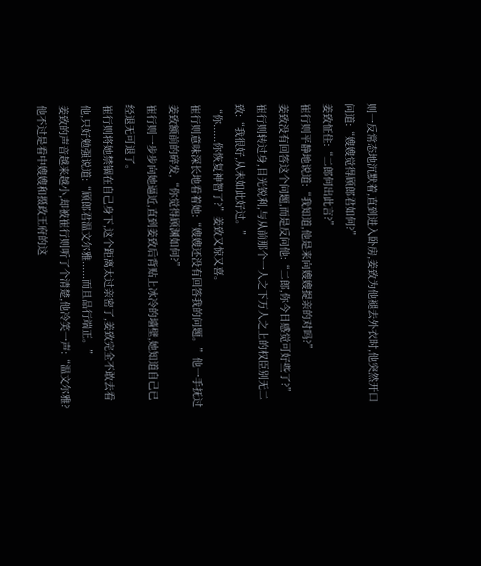则一反常态地沉默着,直到进入卧房,姜致为他褪去外衣时,他突然开口问道:“嫂嫂觉得顾郎君如何?”
姜致怔住:“二郎何出此言?”
崔行则平静地说道:“我知道,他是来向嫂嫂提亲的对吗?”
姜致没有回答这个问题,而是反问他:“二郎,你今日感觉可好些了?”
崔行则转过身,目光锐利,与从前那个一人之下万人之上的权臣别无二致:“我很好,从未如此好过。”
“你......你恢复神智了?”姜致又惊又喜。
崔行则意味深长地看着她:“嫂嫂还没有回答我的问题。”他一手抚过姜致额前的碎发,“你觉得顾渊如何?”
崔行则一步步向她逼近,直到姜致后背贴上冰冷的墙壁,她知道自己已经退无可退了。
崔行则将她禁锢在自己身下,这个距离太过亲密了,姜致完全不敢去看他,只好勉强说道:“顾郎君温文尔雅......而且品行端正。”
姜致的声音越来越小,却被崔行则听了个清楚,他冷笑一声:“温文尔雅?他不过是看中嫂嫂和摄政王府的这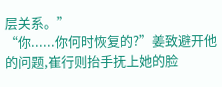层关系。”
“你......你何时恢复的?”姜致避开他的问题,崔行则抬手抚上她的脸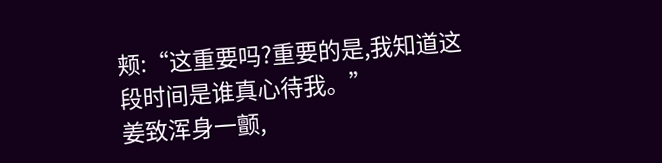颊:“这重要吗?重要的是,我知道这段时间是谁真心待我。”
姜致浑身一颤,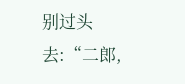别过头去:“二郎,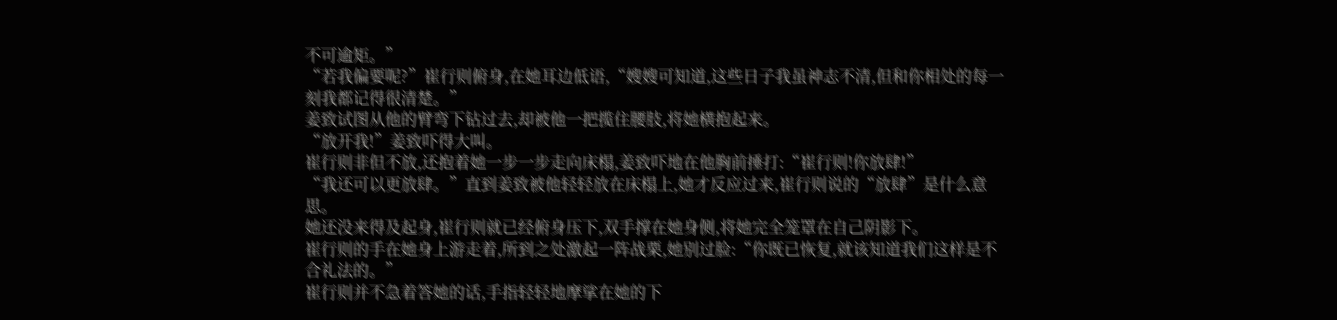不可逾矩。”
“若我偏要呢?”崔行则俯身,在她耳边低语,“嫂嫂可知道,这些日子我虽神志不清,但和你相处的每一刻我都记得很清楚。”
姜致试图从他的臂弯下钻过去,却被他一把揽住腰肢,将她横抱起来。
“放开我!”姜致吓得大叫。
崔行则非但不放,还抱着她一步一步走向床榻,姜致吓地在他胸前捶打:“崔行则!你放肆!”
“我还可以更放肆。”直到姜致被他轻轻放在床榻上,她才反应过来,崔行则说的“放肆”是什么意思。
她还没来得及起身,崔行则就已经俯身压下,双手撑在她身侧,将她完全笼罩在自己阴影下。
崔行则的手在她身上游走着,所到之处激起一阵战栗,她别过脸:“你既已恢复,就该知道我们这样是不合礼法的。”
崔行则并不急着答她的话,手指轻轻地摩挲在她的下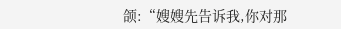颌:“嫂嫂先告诉我,你对那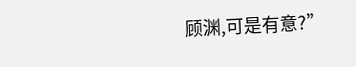顾渊,可是有意?”